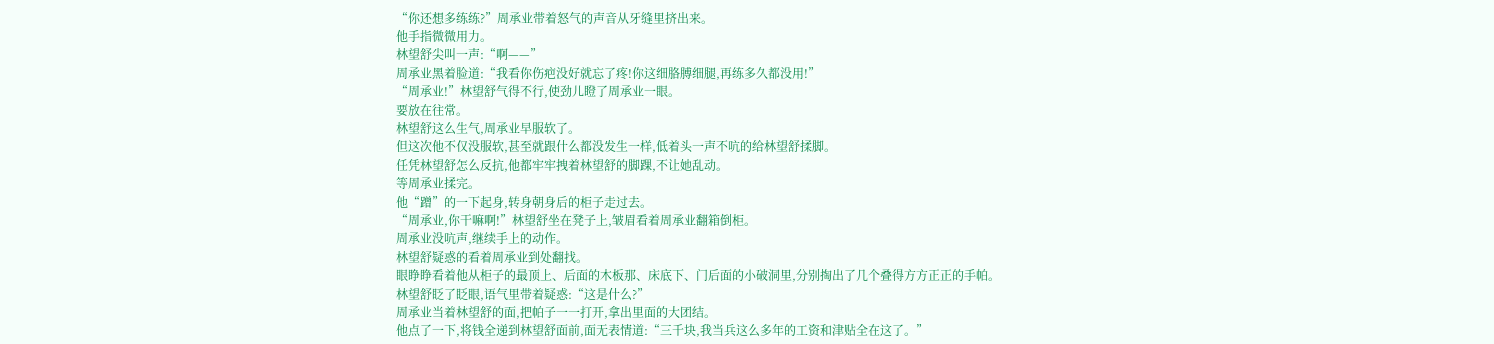“你还想多练练?”周承业带着怒气的声音从牙缝里挤出来。
他手指微微用力。
林望舒尖叫一声:“啊——”
周承业黑着脸道:“我看你伤疤没好就忘了疼!你这细胳膊细腿,再练多久都没用!”
“周承业!”林望舒气得不行,使劲儿瞪了周承业一眼。
要放在往常。
林望舒这么生气,周承业早服软了。
但这次他不仅没服软,甚至就跟什么都没发生一样,低着头一声不吭的给林望舒揉脚。
任凭林望舒怎么反抗,他都牢牢拽着林望舒的脚踝,不让她乱动。
等周承业揉完。
他“蹭”的一下起身,转身朝身后的柜子走过去。
“周承业,你干嘛啊!”林望舒坐在凳子上,皱眉看着周承业翻箱倒柜。
周承业没吭声,继续手上的动作。
林望舒疑惑的看着周承业到处翻找。
眼睁睁看着他从柜子的最顶上、后面的木板那、床底下、门后面的小破洞里,分别掏出了几个叠得方方正正的手帕。
林望舒眨了眨眼,语气里带着疑惑:“这是什么?”
周承业当着林望舒的面,把帕子一一打开,拿出里面的大团结。
他点了一下,将钱全递到林望舒面前,面无表情道:“三千块,我当兵这么多年的工资和津贴全在这了。”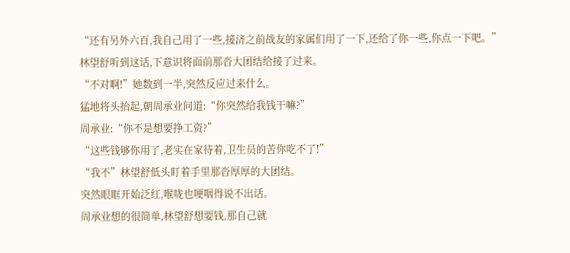“还有另外六百,我自己用了一些,接济之前战友的家属们用了一下,还给了你一些,你点一下吧。”
林望舒听到这话,下意识将面前那沓大团结给接了过来。
“不对啊!”她数到一半,突然反应过来什么。
猛地将头抬起,朝周承业问道:“你突然给我钱干嘛?”
周承业:“你不是想要挣工资?”
“这些钱够你用了,老实在家待着,卫生员的苦你吃不了!”
“我不”林望舒低头盯着手里那沓厚厚的大团结。
突然眼眶开始泛红,喉咙也哽咽得说不出话。
周承业想的很简单,林望舒想要钱,那自己就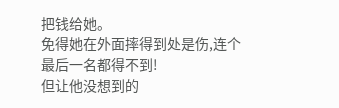把钱给她。
免得她在外面摔得到处是伤,连个最后一名都得不到!
但让他没想到的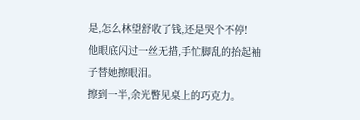是,怎么林望舒收了钱,还是哭个不停!
他眼底闪过一丝无措,手忙脚乱的抬起袖子替她擦眼泪。
擦到一半,余光瞥见桌上的巧克力。